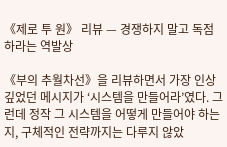《제로 투 원》 리뷰 — 경쟁하지 말고 독점하라는 역발상

《부의 추월차선》을 리뷰하면서 가장 인상 깊었던 메시지가 ‘시스템을 만들어라’였다. 그런데 정작 그 시스템을 어떻게 만들어야 하는지, 구체적인 전략까지는 다루지 않았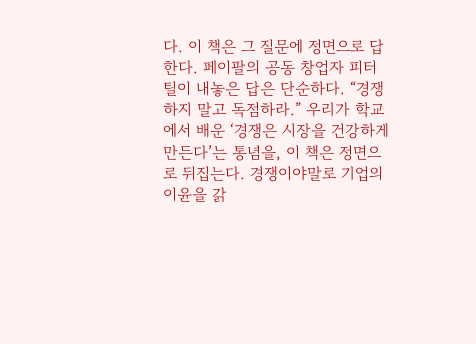다. 이 책은 그 질문에 정면으로 답한다. 페이팔의 공동 창업자 피터 틸이 내놓은 답은 단순하다. “경쟁하지 말고 독점하라.” 우리가 학교에서 배운 ‘경쟁은 시장을 건강하게 만든다’는 통념을, 이 책은 정면으로 뒤집는다. 경쟁이야말로 기업의 이윤을 갉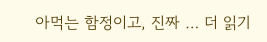아먹는 함정이고, 진짜 … 더 읽기